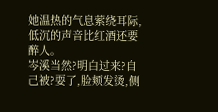她温热的气息萦绕耳际, 低沉的声音比红酒还要醉人。
岑溪当然?明白过来?自己被?耍了,脸颊发烫,侧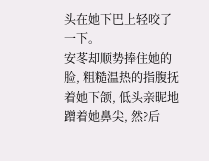头在她下巴上轻咬了一下。
安苳却顺势捧住她的脸, 粗糙温热的指腹抚着她下颌, 低头亲昵地蹭着她鼻尖, 然?后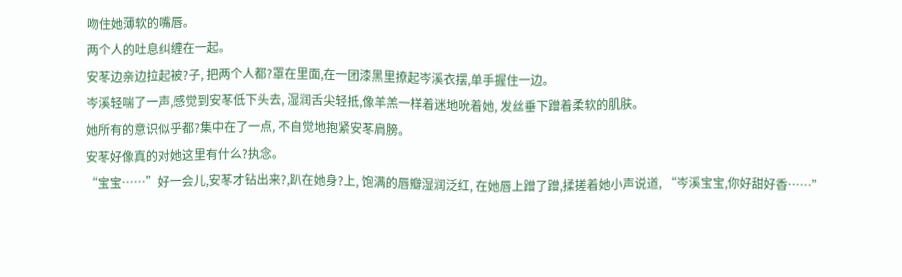吻住她薄软的嘴唇。
两个人的吐息纠缠在一起。
安苳边亲边拉起被?子, 把两个人都?罩在里面,在一团漆黑里撩起岑溪衣摆,单手握住一边。
岑溪轻喘了一声,感觉到安苳低下头去, 湿润舌尖轻抵,像羊羔一样着迷地吮着她, 发丝垂下蹭着柔软的肌肤。
她所有的意识似乎都?集中在了一点, 不自觉地抱紧安苳肩膀。
安苳好像真的对她这里有什么?执念。
“宝宝……”好一会儿,安苳才钻出来?,趴在她身?上, 饱满的唇瓣湿润泛红, 在她唇上蹭了蹭,揉搓着她小声说道, “岑溪宝宝,你好甜好香……”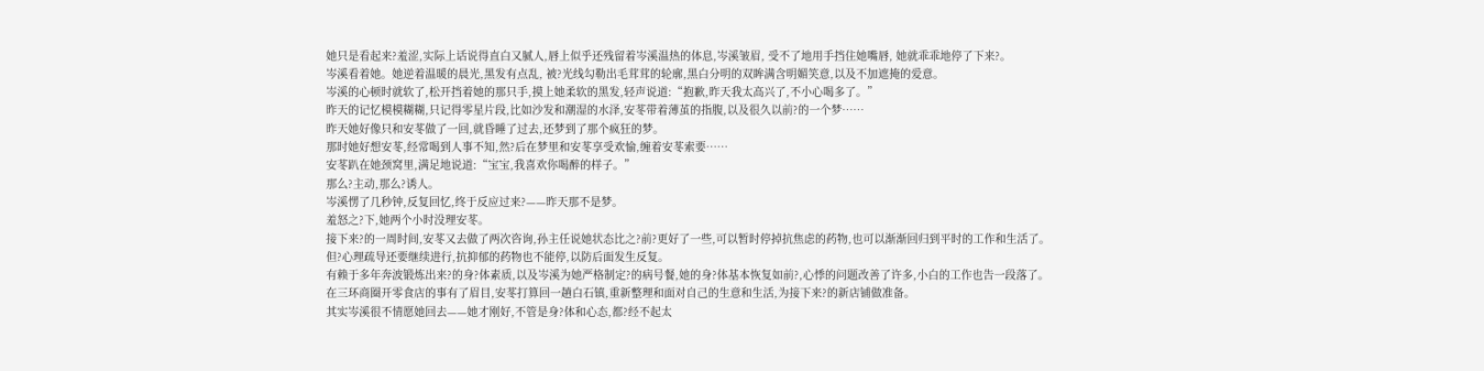她只是看起来?羞涩,实际上话说得直白又腻人,唇上似乎还残留着岑溪温热的体息,岑溪皱眉, 受不了地用手挡住她嘴唇, 她就乖乖地停了下来?。
岑溪看着她。她逆着温暖的晨光,黑发有点乱, 被?光线勾勒出毛茸茸的轮廓,黑白分明的双眸满含明媚笑意,以及不加遮掩的爱意。
岑溪的心顿时就软了,松开挡着她的那只手,摸上她柔软的黑发,轻声说道:“抱歉,昨天我太高兴了,不小心喝多了。”
昨天的记忆模模糊糊,只记得零星片段,比如沙发和潮湿的水泽,安苳带着薄茧的指腹,以及很久以前?的一个梦……
昨天她好像只和安苳做了一回,就昏睡了过去,还梦到了那个疯狂的梦。
那时她好想安苳,经常喝到人事不知,然?后在梦里和安苳享受欢愉,缠着安苳索要……
安苳趴在她颈窝里,满足地说道:“宝宝,我喜欢你喝醉的样子。”
那么?主动,那么?诱人。
岑溪愣了几秒钟,反复回忆,终于反应过来?——昨天那不是梦。
羞怒之?下,她两个小时没理安苳。
接下来?的一周时间,安苳又去做了两次咨询,孙主任说她状态比之?前?更好了一些,可以暂时停掉抗焦虑的药物,也可以渐渐回归到平时的工作和生活了。
但?心理疏导还要继续进行,抗抑郁的药物也不能停,以防后面发生反复。
有赖于多年奔波锻炼出来?的身?体素质,以及岑溪为她严格制定?的病号餐,她的身?体基本恢复如前?,心悸的问题改善了许多,小白的工作也告一段落了。
在三环商圈开零食店的事有了眉目,安苳打算回一趟白石镇,重新整理和面对自己的生意和生活,为接下来?的新店铺做准备。
其实岑溪很不情愿她回去——她才刚好,不管是身?体和心态,都?经不起太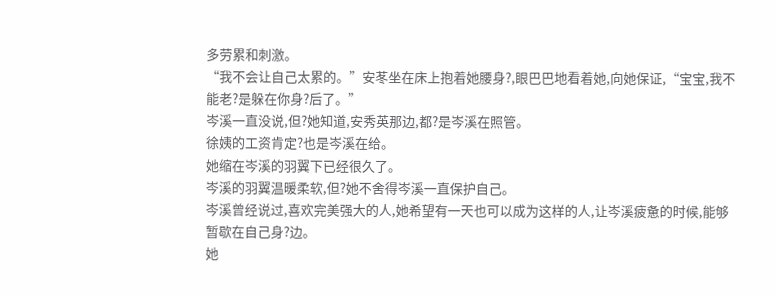多劳累和刺激。
“我不会让自己太累的。”安苳坐在床上抱着她腰身?,眼巴巴地看着她,向她保证,“宝宝,我不能老?是躲在你身?后了。”
岑溪一直没说,但?她知道,安秀英那边,都?是岑溪在照管。
徐姨的工资肯定?也是岑溪在给。
她缩在岑溪的羽翼下已经很久了。
岑溪的羽翼温暖柔软,但?她不舍得岑溪一直保护自己。
岑溪曾经说过,喜欢完美强大的人,她希望有一天也可以成为这样的人,让岑溪疲惫的时候,能够暂歇在自己身?边。
她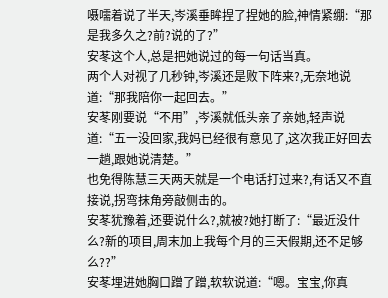嗫嚅着说了半天,岑溪垂眸捏了捏她的脸,神情紧绷:“那是我多久之?前?说的了?”
安苳这个人,总是把她说过的每一句话当真。
两个人对视了几秒钟,岑溪还是败下阵来?,无奈地说道:“那我陪你一起回去。”
安苳刚要说“不用”,岑溪就低头亲了亲她,轻声说道:“五一没回家,我妈已经很有意见了,这次我正好回去一趟,跟她说清楚。”
也免得陈慧三天两天就是一个电话打过来?,有话又不直接说,拐弯抹角旁敲侧击的。
安苳犹豫着,还要说什么?,就被?她打断了:“最近没什么?新的项目,周末加上我每个月的三天假期,还不足够么??”
安苳埋进她胸口蹭了蹭,软软说道:“嗯。宝宝,你真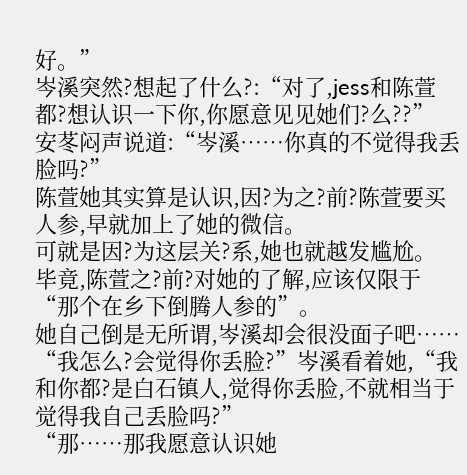好。”
岑溪突然?想起了什么?:“对了,jess和陈萱都?想认识一下你,你愿意见见她们?么??”
安苳闷声说道:“岑溪……你真的不觉得我丢脸吗?”
陈萱她其实算是认识,因?为之?前?陈萱要买人参,早就加上了她的微信。
可就是因?为这层关?系,她也就越发尴尬。
毕竟,陈萱之?前?对她的了解,应该仅限于“那个在乡下倒腾人参的”。
她自己倒是无所谓,岑溪却会很没面子吧……
“我怎么?会觉得你丢脸?”岑溪看着她,“我和你都?是白石镇人,觉得你丢脸,不就相当于觉得我自己丢脸吗?”
“那……那我愿意认识她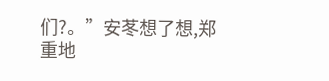们?。”安苳想了想,郑重地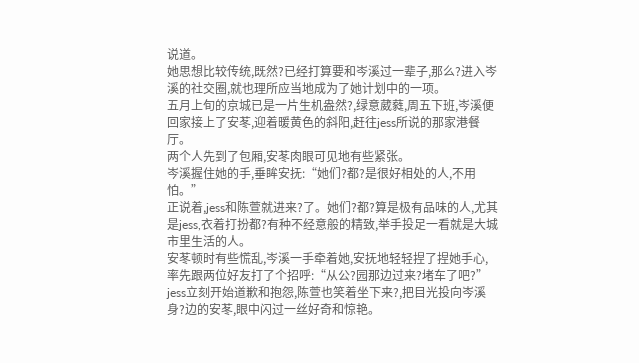说道。
她思想比较传统,既然?已经打算要和岑溪过一辈子,那么?进入岑溪的社交圈,就也理所应当地成为了她计划中的一项。
五月上旬的京城已是一片生机盎然?,绿意葳蕤,周五下班,岑溪便回家接上了安苳,迎着暖黄色的斜阳,赶往jess所说的那家港餐厅。
两个人先到了包厢,安苳肉眼可见地有些紧张。
岑溪握住她的手,垂眸安抚:“她们?都?是很好相处的人,不用怕。”
正说着,jess和陈萱就进来?了。她们?都?算是极有品味的人,尤其是jess,衣着打扮都?有种不经意般的精致,举手投足一看就是大城市里生活的人。
安苳顿时有些慌乱,岑溪一手牵着她,安抚地轻轻捏了捏她手心,率先跟两位好友打了个招呼:“从公?园那边过来?堵车了吧?”
jess立刻开始道歉和抱怨,陈萱也笑着坐下来?,把目光投向岑溪身?边的安苳,眼中闪过一丝好奇和惊艳。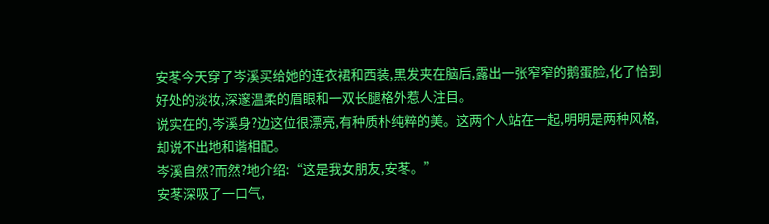安苳今天穿了岑溪买给她的连衣裙和西装,黑发夹在脑后,露出一张窄窄的鹅蛋脸,化了恰到好处的淡妆,深邃温柔的眉眼和一双长腿格外惹人注目。
说实在的,岑溪身?边这位很漂亮,有种质朴纯粹的美。这两个人站在一起,明明是两种风格,却说不出地和谐相配。
岑溪自然?而然?地介绍:“这是我女朋友,安苳。”
安苳深吸了一口气,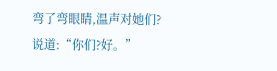弯了弯眼睛,温声对她们?说道:“你们?好。”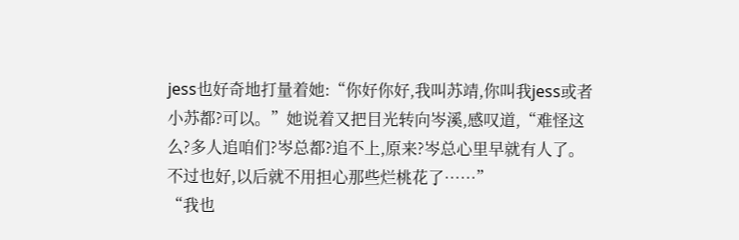jess也好奇地打量着她:“你好你好,我叫苏靖,你叫我jess或者小苏都?可以。”她说着又把目光转向岑溪,感叹道,“难怪这么?多人追咱们?岑总都?追不上,原来?岑总心里早就有人了。不过也好,以后就不用担心那些烂桃花了……”
“我也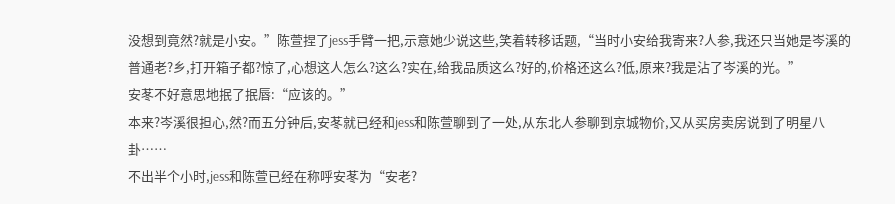没想到竟然?就是小安。”陈萱捏了jess手臂一把,示意她少说这些,笑着转移话题,“当时小安给我寄来?人参,我还只当她是岑溪的普通老?乡,打开箱子都?惊了,心想这人怎么?这么?实在,给我品质这么?好的,价格还这么?低,原来?我是沾了岑溪的光。”
安苳不好意思地抿了抿唇:“应该的。”
本来?岑溪很担心,然?而五分钟后,安苳就已经和jess和陈萱聊到了一处,从东北人参聊到京城物价,又从买房卖房说到了明星八卦……
不出半个小时,jess和陈萱已经在称呼安苳为“安老?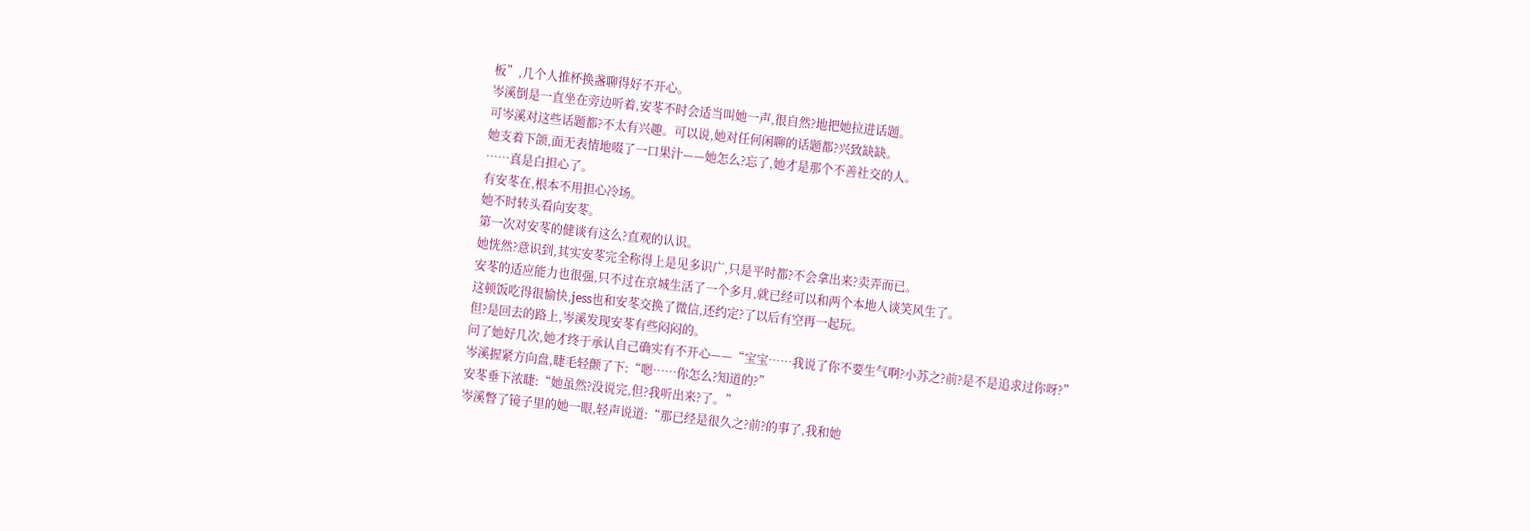板”,几个人推杯换盏聊得好不开心。
岑溪倒是一直坐在旁边听着,安苳不时会适当叫她一声,很自然?地把她拉进话题。
可岑溪对这些话题都?不太有兴趣。可以说,她对任何闲聊的话题都?兴致缺缺。
她支着下颌,面无表情地啜了一口果汁——她怎么?忘了,她才是那个不善社交的人。
……真是白担心了。
有安苳在,根本不用担心冷场。
她不时转头看向安苳。
第一次对安苳的健谈有这么?直观的认识。
她恍然?意识到,其实安苳完全称得上是见多识广,只是平时都?不会拿出来?卖弄而已。
安苳的适应能力也很强,只不过在京城生活了一个多月,就已经可以和两个本地人谈笑风生了。
这顿饭吃得很愉快,jess也和安苳交换了微信,还约定?了以后有空再一起玩。
但?是回去的路上,岑溪发现安苳有些闷闷的。
问了她好几次,她才终于承认自己确实有不开心——“宝宝……我说了你不要生气啊?小苏之?前?是不是追求过你呀?”
岑溪握紧方向盘,睫毛轻颤了下:“嗯……你怎么?知道的?”
安苳垂下浓睫:“她虽然?没说完,但?我听出来?了。”
岑溪瞥了镜子里的她一眼,轻声说道:“那已经是很久之?前?的事了,我和她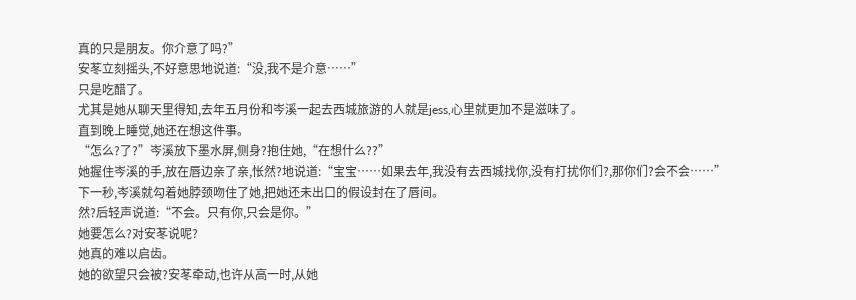真的只是朋友。你介意了吗?”
安苳立刻摇头,不好意思地说道:“没,我不是介意……”
只是吃醋了。
尤其是她从聊天里得知,去年五月份和岑溪一起去西城旅游的人就是jess,心里就更加不是滋味了。
直到晚上睡觉,她还在想这件事。
“怎么?了?”岑溪放下墨水屏,侧身?抱住她,“在想什么??”
她握住岑溪的手,放在唇边亲了亲,怅然?地说道:“宝宝……如果去年,我没有去西城找你,没有打扰你们?,那你们?会不会……”
下一秒,岑溪就勾着她脖颈吻住了她,把她还未出口的假设封在了唇间。
然?后轻声说道:“不会。只有你,只会是你。”
她要怎么?对安苳说呢?
她真的难以启齿。
她的欲望只会被?安苳牵动,也许从高一时,从她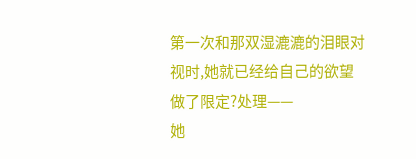第一次和那双湿漉漉的泪眼对视时,她就已经给自己的欲望做了限定?处理——
她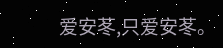爱安苳,只爱安苳。